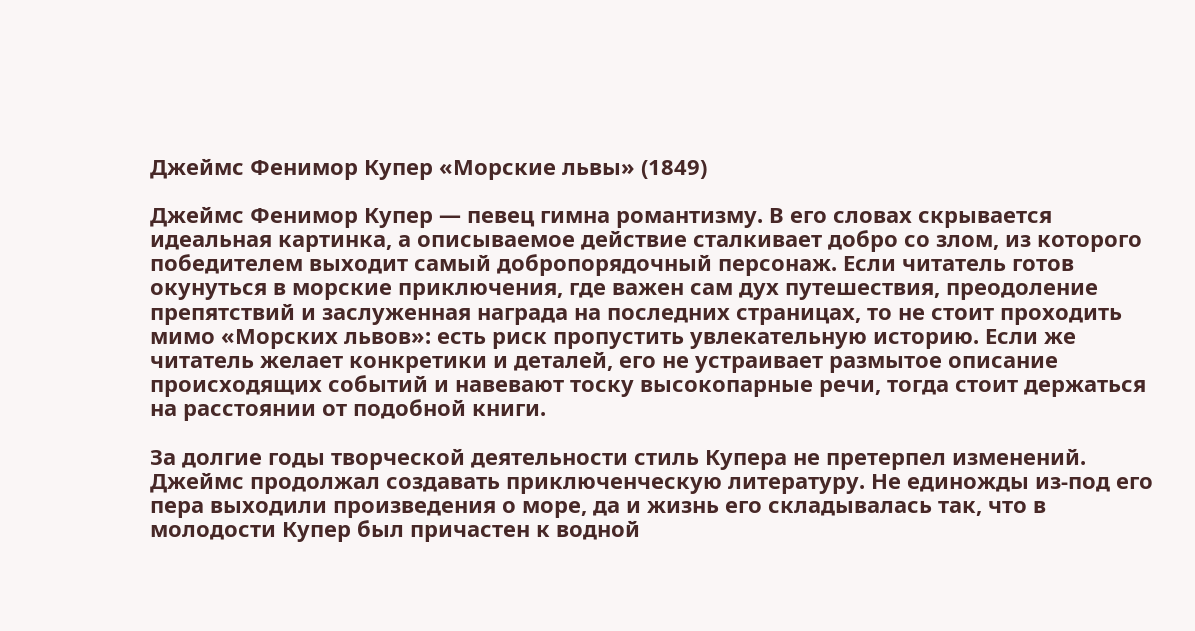Джеймс Фенимор Купер «Морские львы» (1849)

Джеймс Фенимор Купер — певец гимна романтизму. В его словах скрывается идеальная картинка, а описываемое действие сталкивает добро со злом, из которого победителем выходит самый добропорядочный персонаж. Если читатель готов окунуться в морские приключения, где важен сам дух путешествия, преодоление препятствий и заслуженная награда на последних страницах, то не стоит проходить мимо «Морских львов»: есть риск пропустить увлекательную историю. Если же читатель желает конкретики и деталей, его не устраивает размытое описание происходящих событий и навевают тоску высокопарные речи, тогда стоит держаться на расстоянии от подобной книги.

За долгие годы творческой деятельности стиль Купера не претерпел изменений. Джеймс продолжал создавать приключенческую литературу. Не единожды из-под его пера выходили произведения о море, да и жизнь его складывалась так, что в молодости Купер был причастен к водной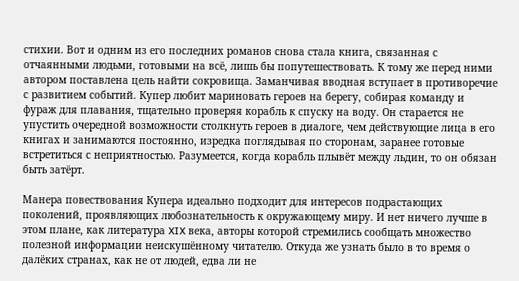стихии. Вот и одним из его последних романов снова стала книга, связанная с отчаянными людьми, готовыми на всё, лишь бы попутешествовать. К тому же перед ними автором поставлена цель найти сокровища. Заманчивая вводная вступает в противоречие с развитием событий. Купер любит мариновать героев на берегу, собирая команду и фураж для плавания, тщательно проверяя корабль к спуску на воду. Он старается не упустить очередной возможности столкнуть героев в диалоге, чем действующие лица в его книгах и занимаются постоянно, изредка поглядывая по сторонам, заранее готовые встретиться с неприятностью. Разумеется, когда корабль плывёт между льдин, то он обязан быть затёрт.

Манера повествования Купера идеально подходит для интересов подрастающих поколений, проявляющих любознательность к окружающему миру. И нет ничего лучше в этом плане, как литература XIX века, авторы которой стремились сообщать множество полезной информации неискушённому читателю. Откуда же узнать было в то время о далёких странах, как не от людей, едва ли не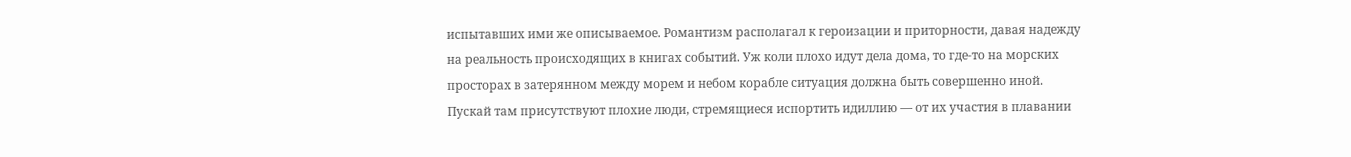испытавших ими же описываемое. Романтизм располагал к героизации и приторности, давая надежду на реальность происходящих в книгах событий. Уж коли плохо идут дела дома, то где-то на морских просторах в затерянном между морем и небом корабле ситуация должна быть совершенно иной. Пускай там присутствуют плохие люди, стремящиеся испортить идиллию — от их участия в плавании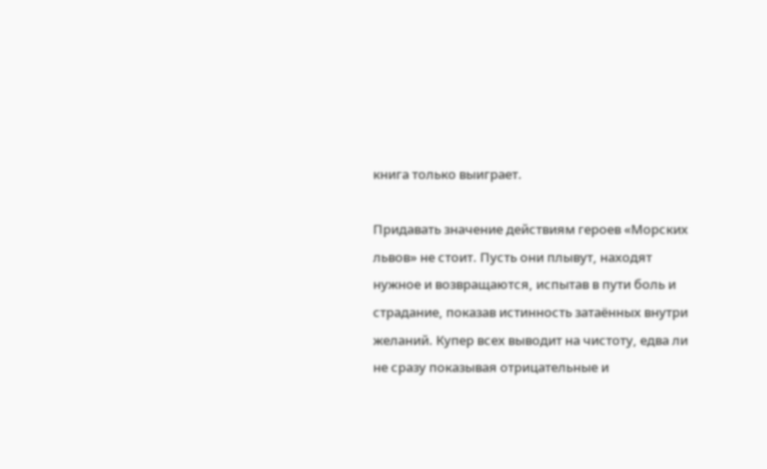книга только выиграет.

Придавать значение действиям героев «Морских львов» не стоит. Пусть они плывут, находят нужное и возвращаются, испытав в пути боль и страдание, показав истинность затаённых внутри желаний. Купер всех выводит на чистоту, едва ли не сразу показывая отрицательные и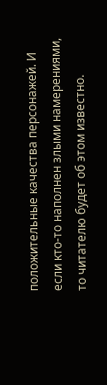положительные качества персонажей. И если кто-то наполнен злыми намерениями, то читателю будет об этом известно.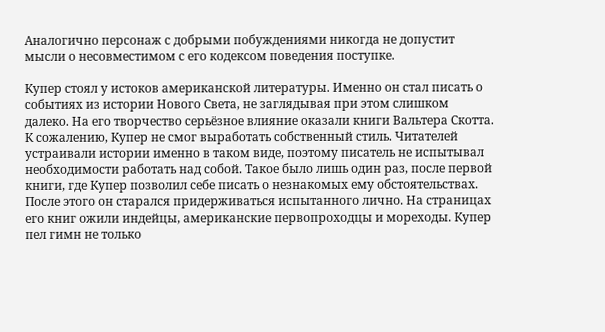Аналогично персонаж с добрыми побуждениями никогда не допустит мысли о несовместимом с его кодексом поведения поступке.

Купер стоял у истоков американской литературы. Именно он стал писать о событиях из истории Нового Света, не заглядывая при этом слишком далеко. На его творчество серьёзное влияние оказали книги Вальтера Скотта. К сожалению, Купер не смог выработать собственный стиль. Читателей устраивали истории именно в таком виде, поэтому писатель не испытывал необходимости работать над собой. Такое было лишь один раз, после первой книги, где Купер позволил себе писать о незнакомых ему обстоятельствах. После этого он старался придерживаться испытанного лично. На страницах его книг ожили индейцы, американские первопроходцы и мореходы. Купер пел гимн не только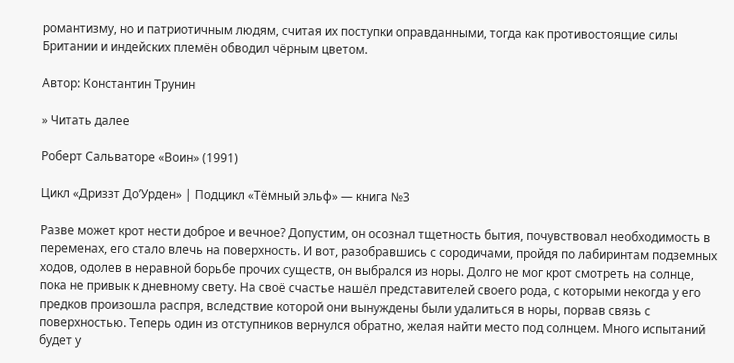романтизму, но и патриотичным людям, считая их поступки оправданными, тогда как противостоящие силы Британии и индейских племён обводил чёрным цветом.

Автор: Константин Трунин

» Читать далее

Роберт Сальваторе «Воин» (1991)

Цикл «Дриззт До’Урден» | Подцикл «Тёмный эльф» — книга №3

Разве может крот нести доброе и вечное? Допустим, он осознал тщетность бытия, почувствовал необходимость в переменах, его стало влечь на поверхность. И вот, разобравшись с сородичами, пройдя по лабиринтам подземных ходов, одолев в неравной борьбе прочих существ, он выбрался из норы. Долго не мог крот смотреть на солнце, пока не привык к дневному свету. На своё счастье нашёл представителей своего рода, с которыми некогда у его предков произошла распря, вследствие которой они вынуждены были удалиться в норы, порвав связь с поверхностью. Теперь один из отступников вернулся обратно, желая найти место под солнцем. Много испытаний будет у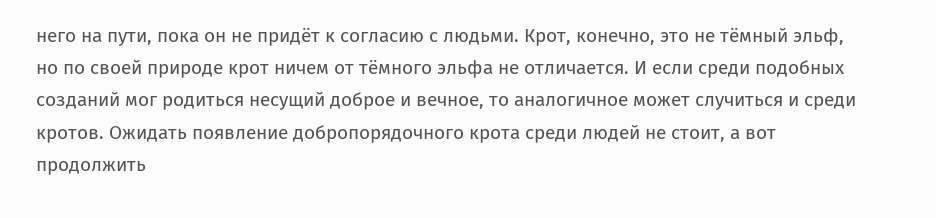него на пути, пока он не придёт к согласию с людьми. Крот, конечно, это не тёмный эльф, но по своей природе крот ничем от тёмного эльфа не отличается. И если среди подобных созданий мог родиться несущий доброе и вечное, то аналогичное может случиться и среди кротов. Ожидать появление добропорядочного крота среди людей не стоит, а вот продолжить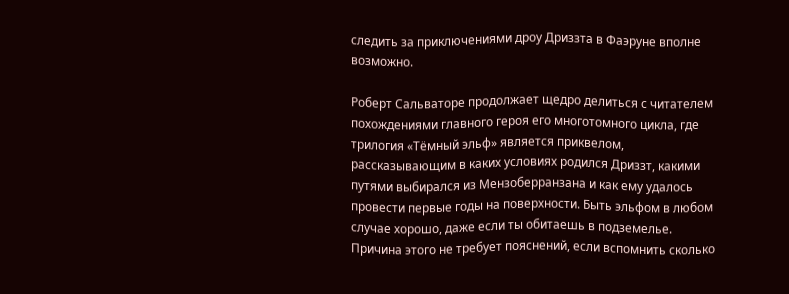следить за приключениями дроу Дриззта в Фаэруне вполне возможно.

Роберт Сальваторе продолжает щедро делиться с читателем похождениями главного героя его многотомного цикла, где трилогия «Тёмный эльф» является приквелом, рассказывающим в каких условиях родился Дриззт, какими путями выбирался из Мензоберранзана и как ему удалось провести первые годы на поверхности. Быть эльфом в любом случае хорошо, даже если ты обитаешь в подземелье. Причина этого не требует пояснений, если вспомнить сколько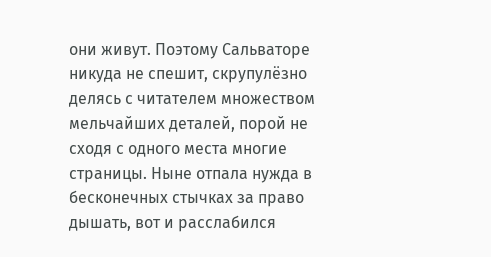они живут. Поэтому Сальваторе никуда не спешит, скрупулёзно делясь с читателем множеством мельчайших деталей, порой не сходя с одного места многие страницы. Ныне отпала нужда в бесконечных стычках за право дышать, вот и расслабился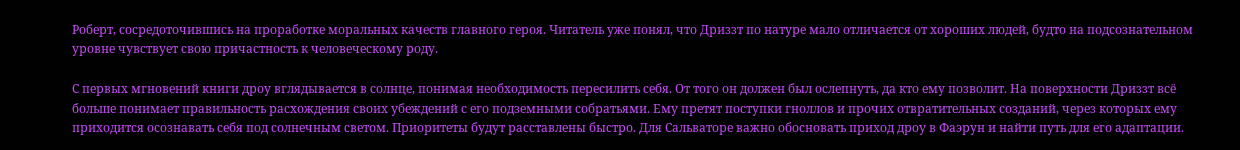Роберт, сосредоточившись на проработке моральных качеств главного героя. Читатель уже понял, что Дриззт по натуре мало отличается от хороших людей, будто на подсознательном уровне чувствует свою причастность к человеческому роду.

С первых мгновений книги дроу вглядывается в солнце, понимая необходимость пересилить себя. От того он должен был ослепнуть, да кто ему позволит. На поверхности Дриззт всё больше понимает правильность расхождения своих убеждений с его подземными собратьями. Ему претят поступки гноллов и прочих отвратительных созданий, через которых ему приходится осознавать себя под солнечным светом. Приоритеты будут расставлены быстро. Для Сальваторе важно обосновать приход дроу в Фаэрун и найти путь для его адаптации.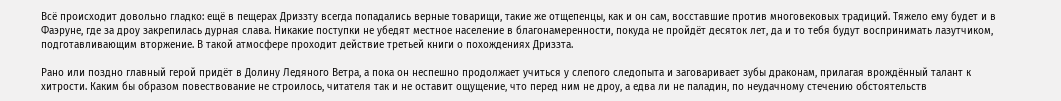Всё происходит довольно гладко: ещё в пещерах Дриззту всегда попадались верные товарищи, такие же отщепенцы, как и он сам, восставшие против многовековых традиций. Тяжело ему будет и в Фаэруне, где за дроу закрепилась дурная слава. Никакие поступки не убедят местное население в благонамеренности, покуда не пройдёт десяток лет, да и то тебя будут воспринимать лазутчиком, подготавливающим вторжение. В такой атмосфере проходит действие третьей книги о похождениях Дриззта.

Рано или поздно главный герой придёт в Долину Ледяного Ветра, а пока он неспешно продолжает учиться у слепого следопыта и заговаривает зубы драконам, прилагая врождённый талант к хитрости. Каким бы образом повествование не строилось, читателя так и не оставит ощущение, что перед ним не дроу, а едва ли не паладин, по неудачному стечению обстоятельств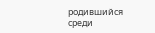родившийся среди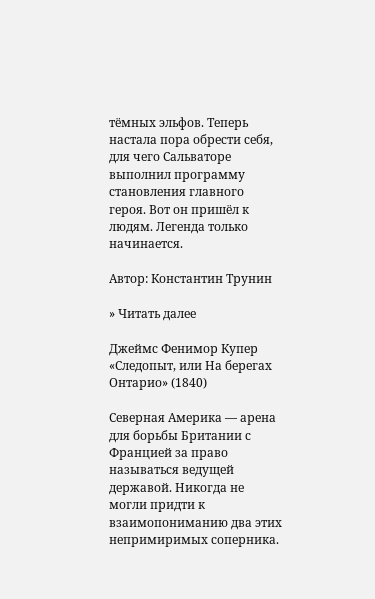тёмных эльфов. Теперь настала пора обрести себя, для чего Сальваторе выполнил программу становления главного героя. Вот он пришёл к людям. Легенда только начинается.

Автор: Константин Трунин

» Читать далее

Джеймс Фенимор Купер «Следопыт, или На берегах Онтарио» (1840)

Северная Америка — арена для борьбы Британии с Францией за право называться ведущей державой. Никогда не могли придти к взаимопониманию два этих непримиримых соперника.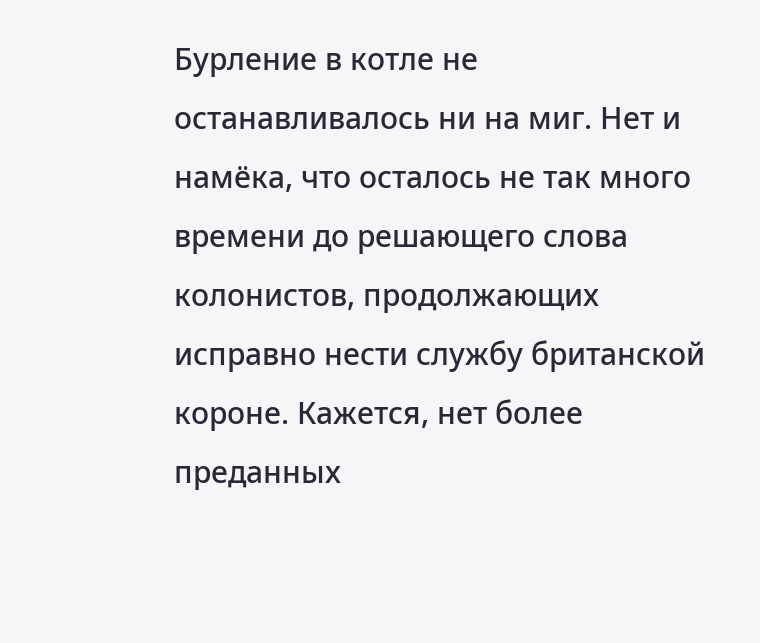Бурление в котле не останавливалось ни на миг. Нет и намёка, что осталось не так много времени до решающего слова колонистов, продолжающих исправно нести службу британской короне. Кажется, нет более преданных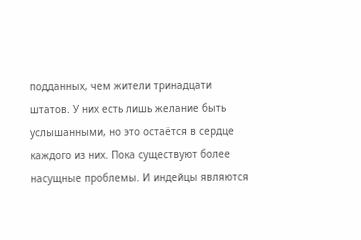подданных, чем жители тринадцати штатов. У них есть лишь желание быть услышанными, но это остаётся в сердце каждого из них. Пока существуют более насущные проблемы. И индейцы являются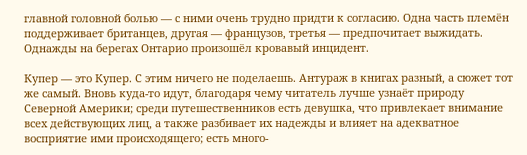главной головной болью — с ними очень трудно придти к согласию. Одна часть племён поддерживает британцев, другая — французов, третья — предпочитает выжидать. Однажды на берегах Онтарио произошёл кровавый инцидент.

Купер — это Купер. С этим ничего не поделаешь. Антураж в книгах разный, а сюжет тот же самый. Вновь куда-то идут, благодаря чему читатель лучше узнаёт природу Северной Америки; среди путешественников есть девушка, что привлекает внимание всех действующих лиц, а также разбивает их надежды и влияет на адекватное восприятие ими происходящего; есть много-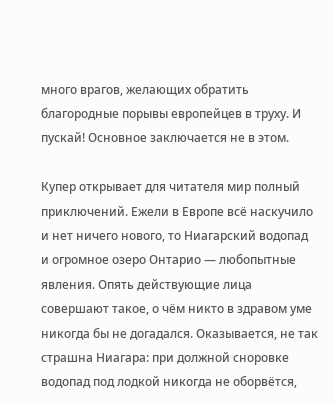много врагов, желающих обратить благородные порывы европейцев в труху. И пускай! Основное заключается не в этом.

Купер открывает для читателя мир полный приключений. Ежели в Европе всё наскучило и нет ничего нового, то Ниагарский водопад и огромное озеро Онтарио — любопытные явления. Опять действующие лица совершают такое, о чём никто в здравом уме никогда бы не догадался. Оказывается, не так страшна Ниагара: при должной сноровке водопад под лодкой никогда не оборвётся,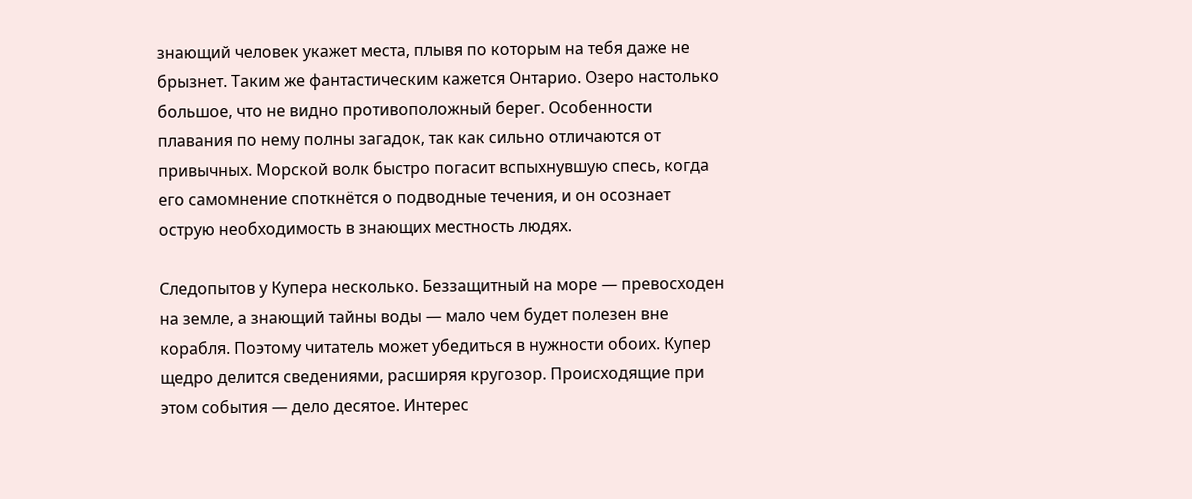знающий человек укажет места, плывя по которым на тебя даже не брызнет. Таким же фантастическим кажется Онтарио. Озеро настолько большое, что не видно противоположный берег. Особенности плавания по нему полны загадок, так как сильно отличаются от привычных. Морской волк быстро погасит вспыхнувшую спесь, когда его самомнение споткнётся о подводные течения, и он осознает острую необходимость в знающих местность людях.

Следопытов у Купера несколько. Беззащитный на море — превосходен на земле, а знающий тайны воды — мало чем будет полезен вне корабля. Поэтому читатель может убедиться в нужности обоих. Купер щедро делится сведениями, расширяя кругозор. Происходящие при этом события — дело десятое. Интерес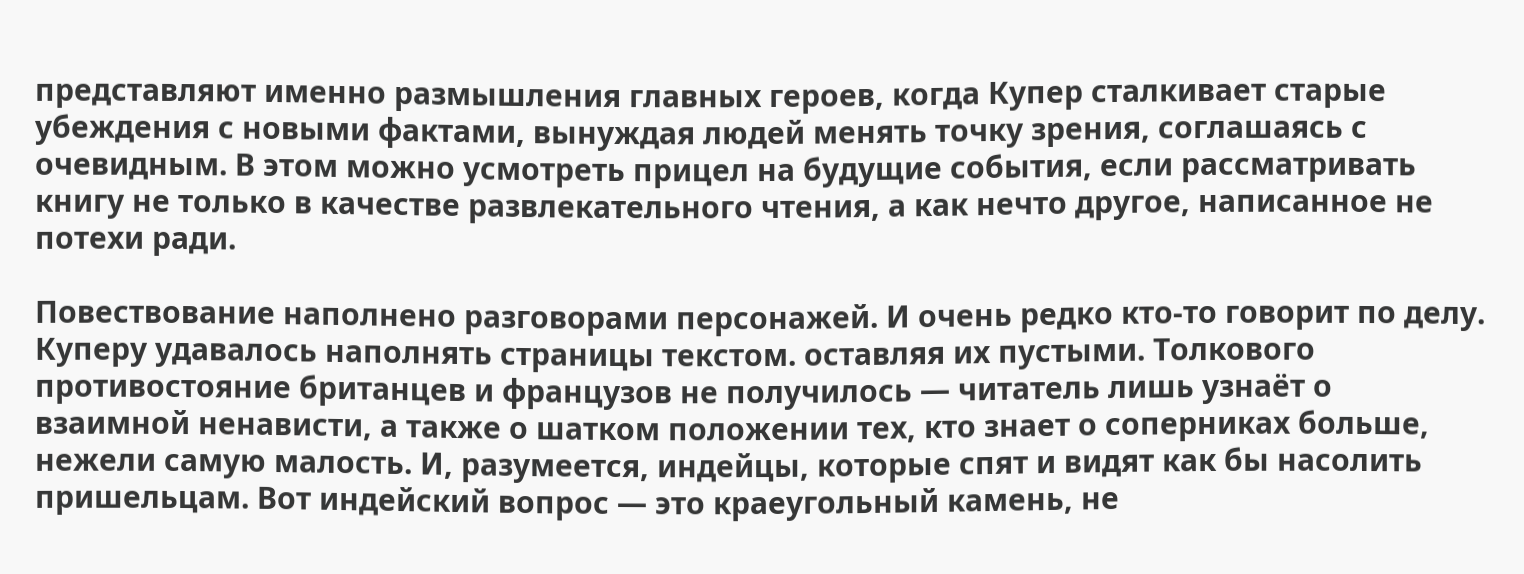представляют именно размышления главных героев, когда Купер сталкивает старые убеждения с новыми фактами, вынуждая людей менять точку зрения, соглашаясь с очевидным. В этом можно усмотреть прицел на будущие события, если рассматривать книгу не только в качестве развлекательного чтения, а как нечто другое, написанное не потехи ради.

Повествование наполнено разговорами персонажей. И очень редко кто-то говорит по делу. Куперу удавалось наполнять страницы текстом. оставляя их пустыми. Толкового противостояние британцев и французов не получилось — читатель лишь узнаёт о взаимной ненависти, а также о шатком положении тех, кто знает о соперниках больше, нежели самую малость. И, разумеется, индейцы, которые спят и видят как бы насолить пришельцам. Вот индейский вопрос — это краеугольный камень, не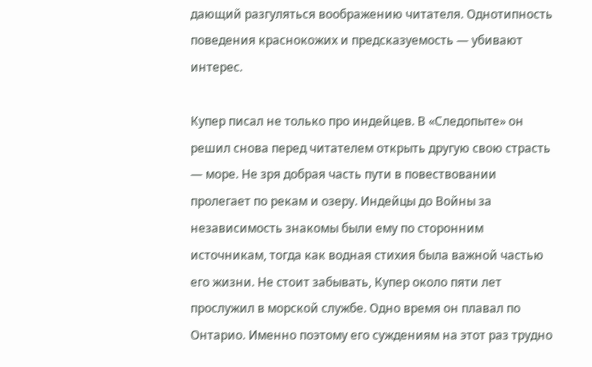дающий разгуляться воображению читателя. Однотипность поведения краснокожих и предсказуемость — убивают интерес.

Купер писал не только про индейцев. В «Следопыте» он решил снова перед читателем открыть другую свою страсть — море. Не зря добрая часть пути в повествовании пролегает по рекам и озеру. Индейцы до Войны за независимость знакомы были ему по сторонним источникам, тогда как водная стихия была важной частью его жизни. Не стоит забывать, Купер около пяти лет прослужил в морской службе. Одно время он плавал по Онтарио. Именно поэтому его суждениям на этот раз трудно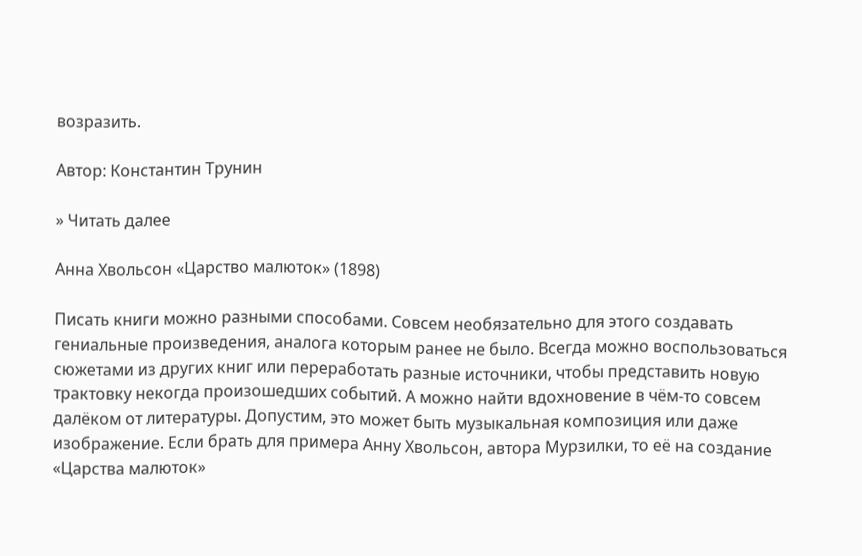возразить.

Автор: Константин Трунин

» Читать далее

Анна Хвольсон «Царство малюток» (1898)

Писать книги можно разными способами. Совсем необязательно для этого создавать гениальные произведения, аналога которым ранее не было. Всегда можно воспользоваться сюжетами из других книг или переработать разные источники, чтобы представить новую трактовку некогда произошедших событий. А можно найти вдохновение в чём-то совсем далёком от литературы. Допустим, это может быть музыкальная композиция или даже изображение. Если брать для примера Анну Хвольсон, автора Мурзилки, то её на создание «Царства малюток»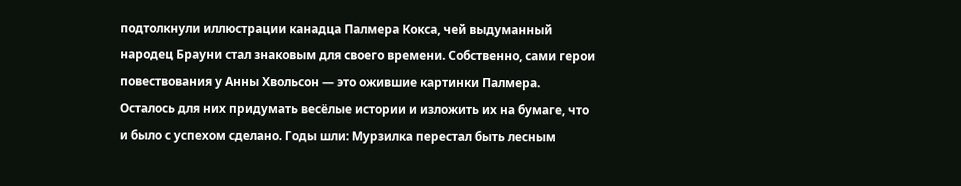подтолкнули иллюстрации канадца Палмера Кокса, чей выдуманный народец Брауни стал знаковым для своего времени. Собственно, сами герои повествования у Анны Хвольсон — это ожившие картинки Палмера. Осталось для них придумать весёлые истории и изложить их на бумаге, что и было с успехом сделано. Годы шли: Мурзилка перестал быть лесным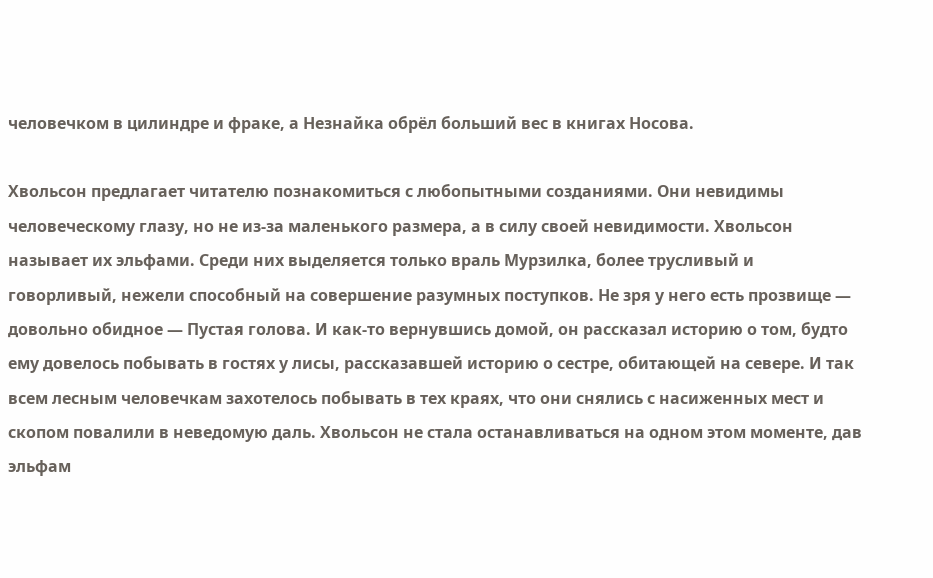человечком в цилиндре и фраке, а Незнайка обрёл больший вес в книгах Носова.

Хвольсон предлагает читателю познакомиться с любопытными созданиями. Они невидимы человеческому глазу, но не из-за маленького размера, а в силу своей невидимости. Хвольсон называет их эльфами. Среди них выделяется только враль Мурзилка, более трусливый и говорливый, нежели способный на совершение разумных поступков. Не зря у него есть прозвище — довольно обидное — Пустая голова. И как-то вернувшись домой, он рассказал историю о том, будто ему довелось побывать в гостях у лисы, рассказавшей историю о сестре, обитающей на севере. И так всем лесным человечкам захотелось побывать в тех краях, что они снялись с насиженных мест и скопом повалили в неведомую даль. Хвольсон не стала останавливаться на одном этом моменте, дав эльфам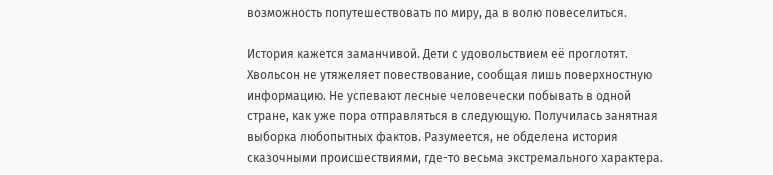возможность попутешествовать по миру, да в волю повеселиться.

История кажется заманчивой. Дети с удовольствием её проглотят. Хвольсон не утяжеляет повествование, сообщая лишь поверхностную информацию. Не успевают лесные человечески побывать в одной стране, как уже пора отправляться в следующую. Получилась занятная выборка любопытных фактов. Разумеется, не обделена история сказочными происшествиями, где-то весьма экстремального характера.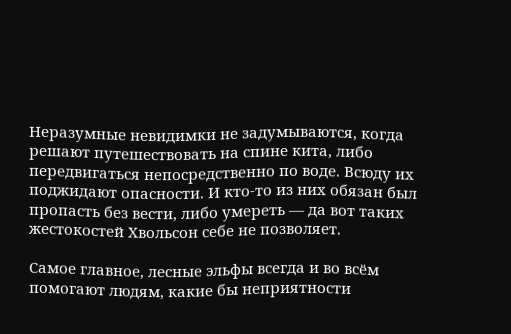Неразумные невидимки не задумываются, когда решают путешествовать на спине кита, либо передвигаться непосредственно по воде. Всюду их поджидают опасности. И кто-то из них обязан был пропасть без вести, либо умереть — да вот таких жестокостей Хвольсон себе не позволяет.

Самое главное, лесные эльфы всегда и во всём помогают людям, какие бы неприятности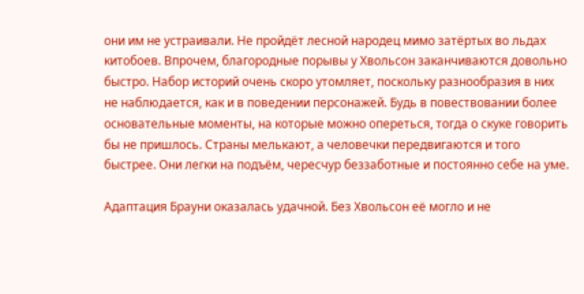они им не устраивали. Не пройдёт лесной народец мимо затёртых во льдах китобоев. Впрочем, благородные порывы у Хвольсон заканчиваются довольно быстро. Набор историй очень скоро утомляет, поскольку разнообразия в них не наблюдается, как и в поведении персонажей. Будь в повествовании более основательные моменты, на которые можно опереться, тогда о скуке говорить бы не пришлось. Страны мелькают, а человечки передвигаются и того быстрее. Они легки на подъём, чересчур беззаботные и постоянно себе на уме.

Адаптация Брауни оказалась удачной. Без Хвольсон её могло и не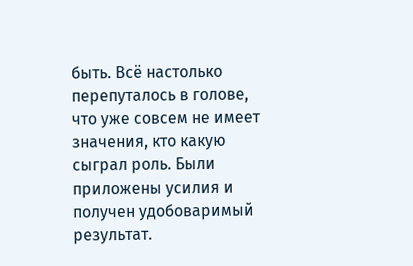быть. Всё настолько перепуталось в голове, что уже совсем не имеет значения, кто какую сыграл роль. Были приложены усилия и получен удобоваримый результат.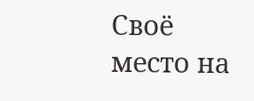Своё место на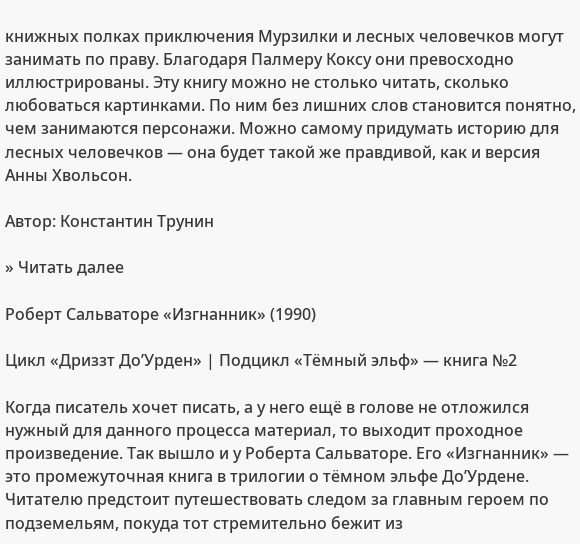книжных полках приключения Мурзилки и лесных человечков могут занимать по праву. Благодаря Палмеру Коксу они превосходно иллюстрированы. Эту книгу можно не столько читать, сколько любоваться картинками. По ним без лишних слов становится понятно, чем занимаются персонажи. Можно самому придумать историю для лесных человечков — она будет такой же правдивой, как и версия Анны Хвольсон.

Автор: Константин Трунин

» Читать далее

Роберт Сальваторе «Изгнанник» (1990)

Цикл «Дриззт До’Урден» | Подцикл «Тёмный эльф» — книга №2

Когда писатель хочет писать, а у него ещё в голове не отложился нужный для данного процесса материал, то выходит проходное произведение. Так вышло и у Роберта Сальваторе. Его «Изгнанник» — это промежуточная книга в трилогии о тёмном эльфе До’Урдене. Читателю предстоит путешествовать следом за главным героем по подземельям, покуда тот стремительно бежит из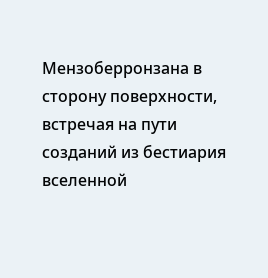Мензоберронзана в сторону поверхности, встречая на пути созданий из бестиария вселенной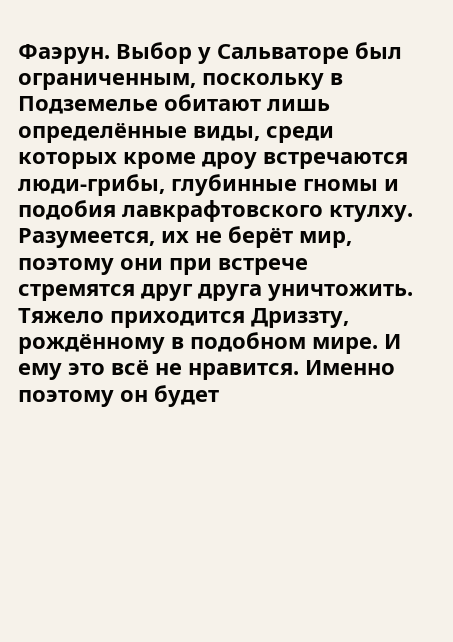Фаэрун. Выбор у Сальваторе был ограниченным, поскольку в Подземелье обитают лишь определённые виды, среди которых кроме дроу встречаются люди-грибы, глубинные гномы и подобия лавкрафтовского ктулху. Разумеется, их не берёт мир, поэтому они при встрече стремятся друг друга уничтожить. Тяжело приходится Дриззту, рождённому в подобном мире. И ему это всё не нравится. Именно поэтому он будет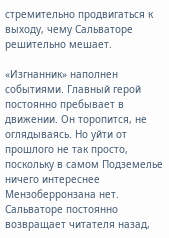стремительно продвигаться к выходу, чему Сальваторе решительно мешает.

«Изгнанник» наполнен событиями. Главный герой постоянно пребывает в движении. Он торопится, не оглядываясь. Но уйти от прошлого не так просто, поскольку в самом Подземелье ничего интереснее Мензоберронзана нет. Сальваторе постоянно возвращает читателя назад,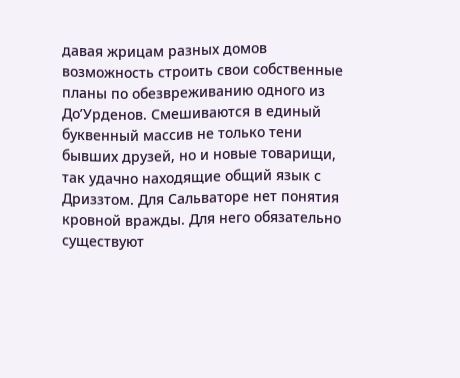давая жрицам разных домов возможность строить свои собственные планы по обезвреживанию одного из До’Урденов. Смешиваются в единый буквенный массив не только тени бывших друзей, но и новые товарищи, так удачно находящие общий язык с Дриззтом. Для Сальваторе нет понятия кровной вражды. Для него обязательно существуют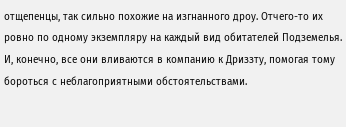отщепенцы, так сильно похожие на изгнанного дроу. Отчего-то их ровно по одному экземпляру на каждый вид обитателей Подземелья. И, конечно, все они вливаются в компанию к Дриззту, помогая тому бороться с неблагоприятными обстоятельствами.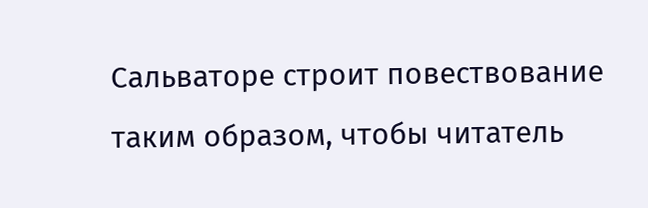Сальваторе строит повествование таким образом, чтобы читатель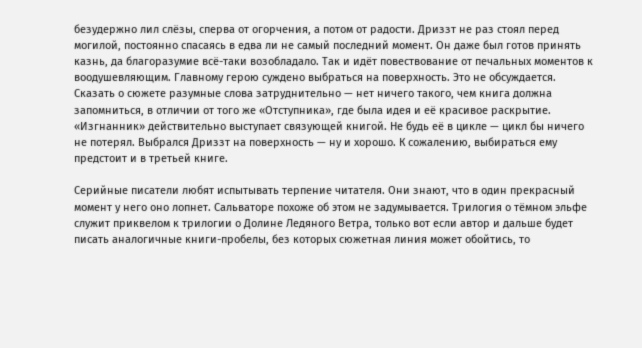безудержно лил слёзы, сперва от огорчения, а потом от радости. Дриззт не раз стоял перед могилой, постоянно спасаясь в едва ли не самый последний момент. Он даже был готов принять казнь, да благоразумие всё-таки возобладало. Так и идёт повествование от печальных моментов к воодушевляющим. Главному герою суждено выбраться на поверхность. Это не обсуждается. Сказать о сюжете разумные слова затруднительно — нет ничего такого, чем книга должна запомниться, в отличии от того же «Отступника», где была идея и её красивое раскрытие. «Изгнанник» действительно выступает связующей книгой. Не будь её в цикле — цикл бы ничего не потерял. Выбрался Дриззт на поверхность — ну и хорошо. К сожалению, выбираться ему предстоит и в третьей книге.

Серийные писатели любят испытывать терпение читателя. Они знают, что в один прекрасный момент у него оно лопнет. Сальваторе похоже об этом не задумывается. Трилогия о тёмном эльфе служит приквелом к трилогии о Долине Ледяного Ветра, только вот если автор и дальше будет писать аналогичные книги-пробелы, без которых сюжетная линия может обойтись, то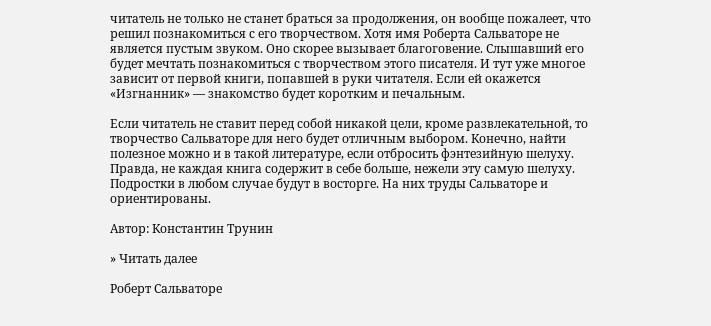читатель не только не станет браться за продолжения, он вообще пожалеет, что решил познакомиться с его творчеством. Хотя имя Роберта Сальваторе не является пустым звуком. Оно скорее вызывает благоговение. Слышавший его будет мечтать познакомиться с творчеством этого писателя. И тут уже многое зависит от первой книги, попавшей в руки читателя. Если ей окажется «Изгнанник» — знакомство будет коротким и печальным.

Если читатель не ставит перед собой никакой цели, кроме развлекательной, то творчество Сальваторе для него будет отличным выбором. Конечно, найти полезное можно и в такой литературе, если отбросить фэнтезийную шелуху. Правда, не каждая книга содержит в себе больше, нежели эту самую шелуху. Подростки в любом случае будут в восторге. На них труды Сальваторе и ориентированы.

Автор: Константин Трунин

» Читать далее

Роберт Сальваторе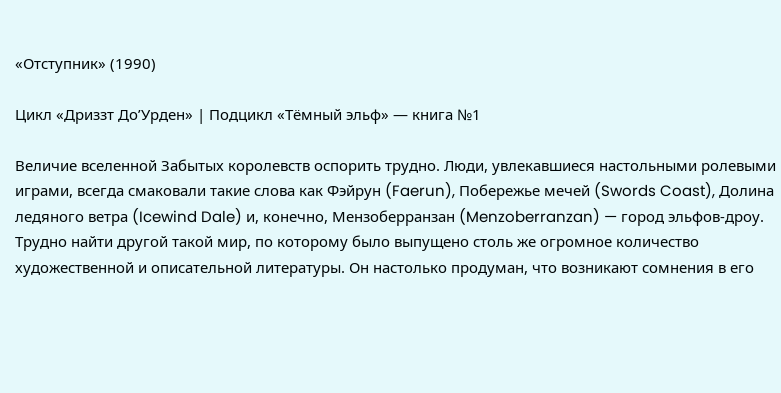«Отступник» (1990)

Цикл «Дриззт До’Урден» | Подцикл «Тёмный эльф» — книга №1

Величие вселенной Забытых королевств оспорить трудно. Люди, увлекавшиеся настольными ролевыми играми, всегда смаковали такие слова как Фэйрун (Faerun), Побережье мечей (Swords Coast), Долина ледяного ветра (Icewind Dale) и, конечно, Мензоберранзан (Menzoberranzan) — город эльфов-дроу. Трудно найти другой такой мир, по которому было выпущено столь же огромное количество художественной и описательной литературы. Он настолько продуман, что возникают сомнения в его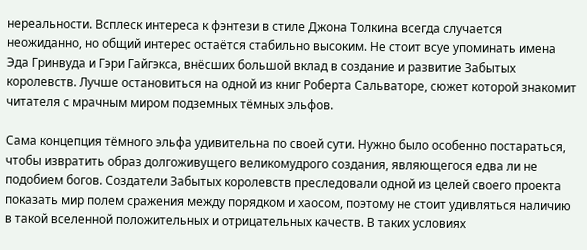нереальности. Всплеск интереса к фэнтези в стиле Джона Толкина всегда случается неожиданно, но общий интерес остаётся стабильно высоким. Не стоит всуе упоминать имена Эда Гринвуда и Гэри Гайгэкса, внёсших большой вклад в создание и развитие Забытых королевств. Лучше остановиться на одной из книг Роберта Сальваторе, сюжет которой знакомит читателя с мрачным миром подземных тёмных эльфов.

Сама концепция тёмного эльфа удивительна по своей сути. Нужно было особенно постараться, чтобы извратить образ долгоживущего великомудрого создания, являющегося едва ли не подобием богов. Создатели Забытых королевств преследовали одной из целей своего проекта показать мир полем сражения между порядком и хаосом, поэтому не стоит удивляться наличию в такой вселенной положительных и отрицательных качеств. В таких условиях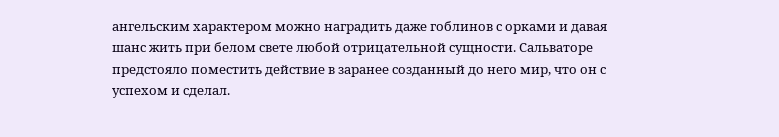ангельским характером можно наградить даже гоблинов с орками и давая шанс жить при белом свете любой отрицательной сущности. Сальваторе предстояло поместить действие в заранее созданный до него мир, что он с успехом и сделал.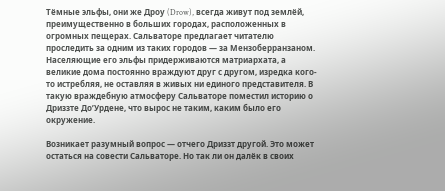Тёмные эльфы, они же Дроу (Drow), всегда живут под землёй, преимущественно в больших городах, расположенных в огромных пещерах. Сальваторе предлагает читателю проследить за одним из таких городов — за Мензоберранзаном. Населяющие его эльфы придерживаются матриархата, а великие дома постоянно враждуют друг с другом, изредка кого-то истребляя, не оставляя в живых ни единого представителя. В такую враждебную атмосферу Сальваторе поместил историю о Дриззте До’Урдене, что вырос не таким, каким было его окружение.

Возникает разумный вопрос — отчего Дриззт другой. Это может остаться на совести Сальваторе. Но так ли он далёк в своих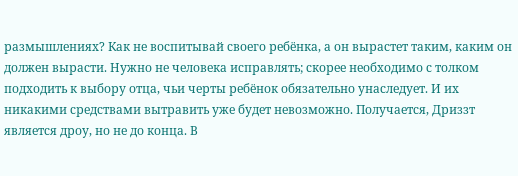размышлениях? Как не воспитывай своего ребёнка, а он вырастет таким, каким он должен вырасти. Нужно не человека исправлять; скорее необходимо с толком подходить к выбору отца, чьи черты ребёнок обязательно унаследует. И их никакими средствами вытравить уже будет невозможно. Получается, Дриззт является дроу, но не до конца. В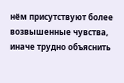нём присутствуют более возвышенные чувства, иначе трудно объяснить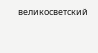великосветский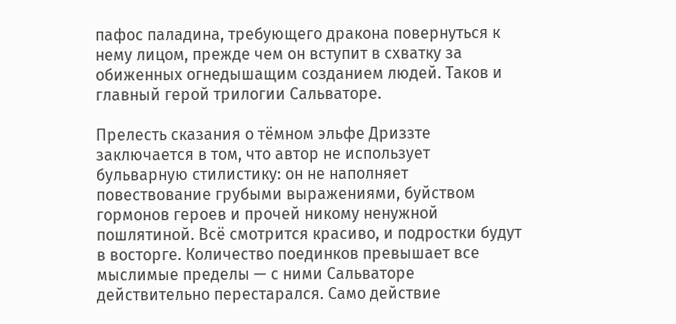пафос паладина, требующего дракона повернуться к нему лицом, прежде чем он вступит в схватку за обиженных огнедышащим созданием людей. Таков и главный герой трилогии Сальваторе.

Прелесть сказания о тёмном эльфе Дриззте заключается в том, что автор не использует бульварную стилистику: он не наполняет повествование грубыми выражениями, буйством гормонов героев и прочей никому ненужной пошлятиной. Всё смотрится красиво, и подростки будут в восторге. Количество поединков превышает все мыслимые пределы — с ними Сальваторе действительно перестарался. Само действие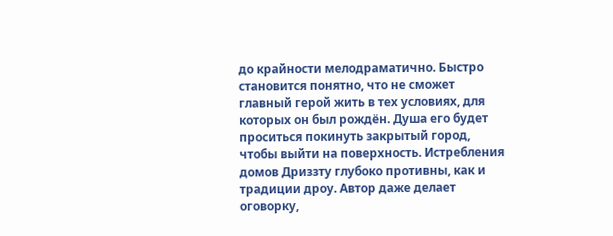до крайности мелодраматично. Быстро становится понятно, что не сможет главный герой жить в тех условиях, для которых он был рождён. Душа его будет проситься покинуть закрытый город, чтобы выйти на поверхность. Истребления домов Дриззту глубоко противны, как и традиции дроу. Автор даже делает оговорку,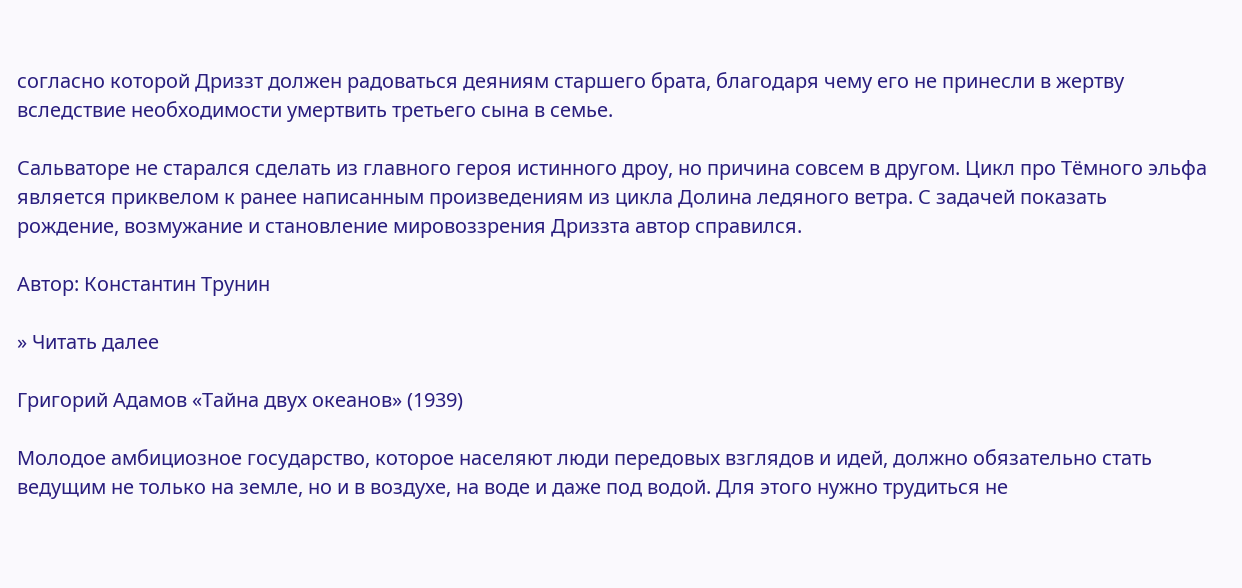согласно которой Дриззт должен радоваться деяниям старшего брата, благодаря чему его не принесли в жертву вследствие необходимости умертвить третьего сына в семье.

Сальваторе не старался сделать из главного героя истинного дроу, но причина совсем в другом. Цикл про Тёмного эльфа является приквелом к ранее написанным произведениям из цикла Долина ледяного ветра. С задачей показать рождение, возмужание и становление мировоззрения Дриззта автор справился.

Автор: Константин Трунин

» Читать далее

Григорий Адамов «Тайна двух океанов» (1939)

Молодое амбициозное государство, которое населяют люди передовых взглядов и идей, должно обязательно стать ведущим не только на земле, но и в воздухе, на воде и даже под водой. Для этого нужно трудиться не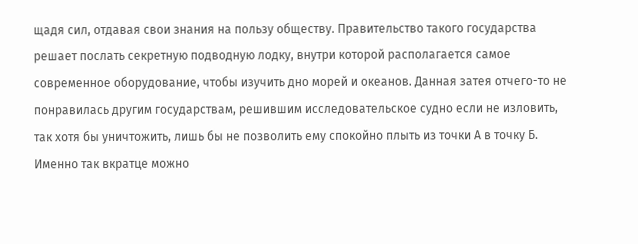щадя сил, отдавая свои знания на пользу обществу. Правительство такого государства решает послать секретную подводную лодку, внутри которой располагается самое современное оборудование, чтобы изучить дно морей и океанов. Данная затея отчего-то не понравилась другим государствам, решившим исследовательское судно если не изловить, так хотя бы уничтожить, лишь бы не позволить ему спокойно плыть из точки А в точку Б. Именно так вкратце можно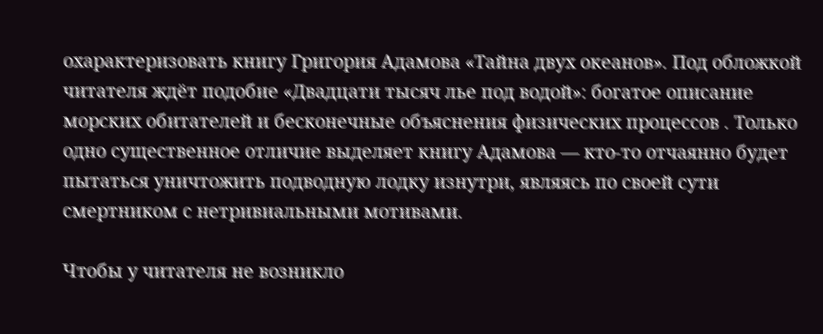охарактеризовать книгу Григория Адамова «Тайна двух океанов». Под обложкой читателя ждёт подобие «Двадцати тысяч лье под водой»: богатое описание морских обитателей и бесконечные объяснения физических процессов . Только одно существенное отличие выделяет книгу Адамова — кто-то отчаянно будет пытаться уничтожить подводную лодку изнутри, являясь по своей сути смертником с нетривиальными мотивами.

Чтобы у читателя не возникло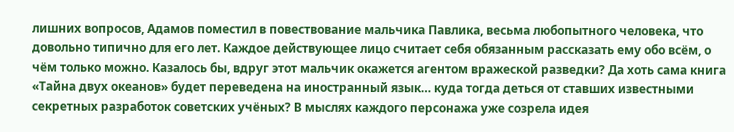лишних вопросов, Адамов поместил в повествование мальчика Павлика, весьма любопытного человека, что довольно типично для его лет. Каждое действующее лицо считает себя обязанным рассказать ему обо всём, о чём только можно. Казалось бы, вдруг этот мальчик окажется агентом вражеской разведки? Да хоть сама книга «Тайна двух океанов» будет переведена на иностранный язык… куда тогда деться от ставших известными секретных разработок советских учёных? В мыслях каждого персонажа уже созрела идея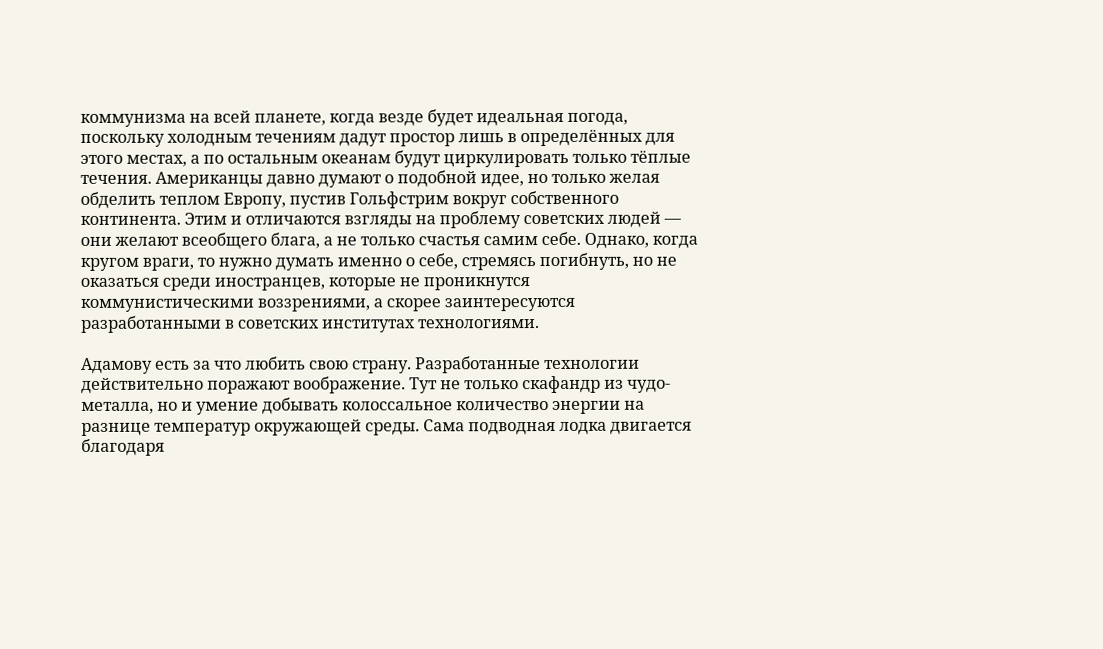коммунизма на всей планете, когда везде будет идеальная погода, поскольку холодным течениям дадут простор лишь в определённых для этого местах, а по остальным океанам будут циркулировать только тёплые течения. Американцы давно думают о подобной идее, но только желая обделить теплом Европу, пустив Гольфстрим вокруг собственного континента. Этим и отличаются взгляды на проблему советских людей — они желают всеобщего блага, а не только счастья самим себе. Однако, когда кругом враги, то нужно думать именно о себе, стремясь погибнуть, но не оказаться среди иностранцев, которые не проникнутся коммунистическими воззрениями, а скорее заинтересуются разработанными в советских институтах технологиями.

Адамову есть за что любить свою страну. Разработанные технологии действительно поражают воображение. Тут не только скафандр из чудо-металла, но и умение добывать колоссальное количество энергии на разнице температур окружающей среды. Сама подводная лодка двигается благодаря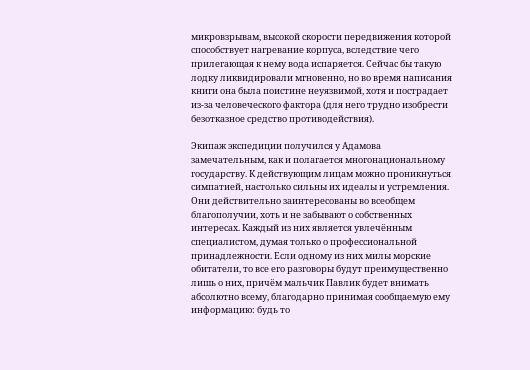микровзрывам, высокой скорости передвижения которой способствует нагревание корпуса, вследствие чего прилегающая к нему вода испаряется. Сейчас бы такую лодку ликвидировали мгновенно, но во время написания книги она была поистине неуязвимой, хотя и пострадает из-за человеческого фактора (для него трудно изобрести безотказное средство противодействия).

Экипаж экспедиции получился у Адамова замечательным, как и полагается многонациональному государству. К действующим лицам можно проникнуться симпатией, настолько сильны их идеалы и устремления. Они действительно заинтересованы во всеобщем благополучии, хоть и не забывают о собственных интересах. Каждый из них является увлечённым специалистом, думая только о профессиональной принадлежности. Если одному из них милы морские обитатели, то все его разговоры будут преимущественно лишь о них, причём мальчик Павлик будет внимать абсолютно всему, благодарно принимая сообщаемую ему информацию: будь то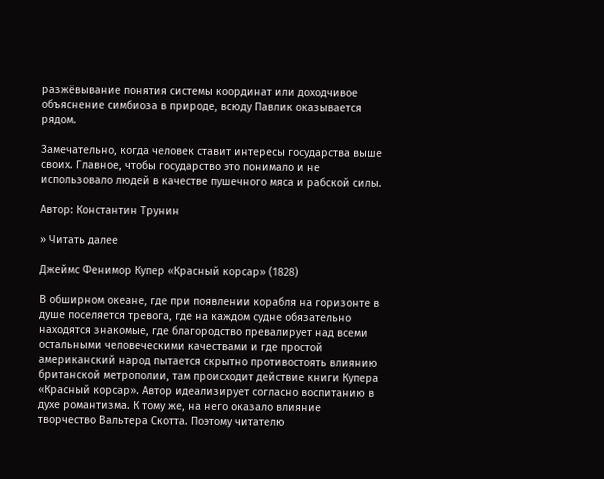разжёвывание понятия системы координат или доходчивое объяснение симбиоза в природе, всюду Павлик оказывается рядом.

Замечательно, когда человек ставит интересы государства выше своих. Главное, чтобы государство это понимало и не использовало людей в качестве пушечного мяса и рабской силы.

Автор: Константин Трунин

» Читать далее

Джеймс Фенимор Купер «Красный корсар» (1828)

В обширном океане, где при появлении корабля на горизонте в душе поселяется тревога, где на каждом судне обязательно находятся знакомые, где благородство превалирует над всеми остальными человеческими качествами и где простой американский народ пытается скрытно противостоять влиянию британской метрополии, там происходит действие книги Купера «Красный корсар». Автор идеализирует согласно воспитанию в духе романтизма. К тому же, на него оказало влияние творчество Вальтера Скотта. Поэтому читателю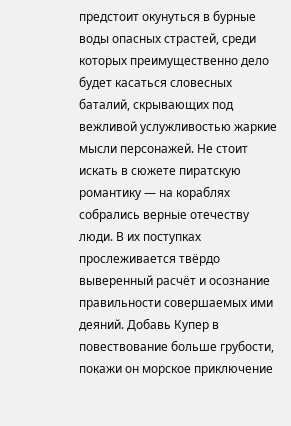предстоит окунуться в бурные воды опасных страстей, среди которых преимущественно дело будет касаться словесных баталий, скрывающих под вежливой услужливостью жаркие мысли персонажей. Не стоит искать в сюжете пиратскую романтику — на кораблях собрались верные отечеству люди. В их поступках прослеживается твёрдо выверенный расчёт и осознание правильности совершаемых ими деяний. Добавь Купер в повествование больше грубости, покажи он морское приключение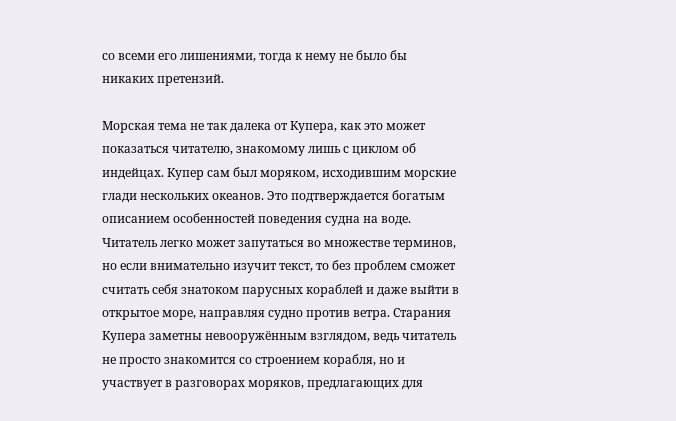со всеми его лишениями, тогда к нему не было бы никаких претензий.

Морская тема не так далека от Купера, как это может показаться читателю, знакомому лишь с циклом об индейцах. Купер сам был моряком, исходившим морские глади нескольких океанов. Это подтверждается богатым описанием особенностей поведения судна на воде. Читатель легко может запутаться во множестве терминов, но если внимательно изучит текст, то без проблем сможет считать себя знатоком парусных кораблей и даже выйти в открытое море, направляя судно против ветра. Старания Купера заметны невооружённым взглядом, ведь читатель не просто знакомится со строением корабля, но и участвует в разговорах моряков, предлагающих для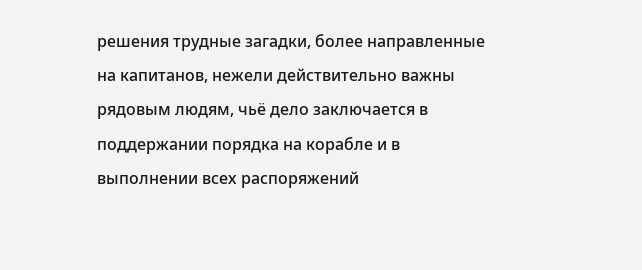решения трудные загадки, более направленные на капитанов, нежели действительно важны рядовым людям, чьё дело заключается в поддержании порядка на корабле и в выполнении всех распоряжений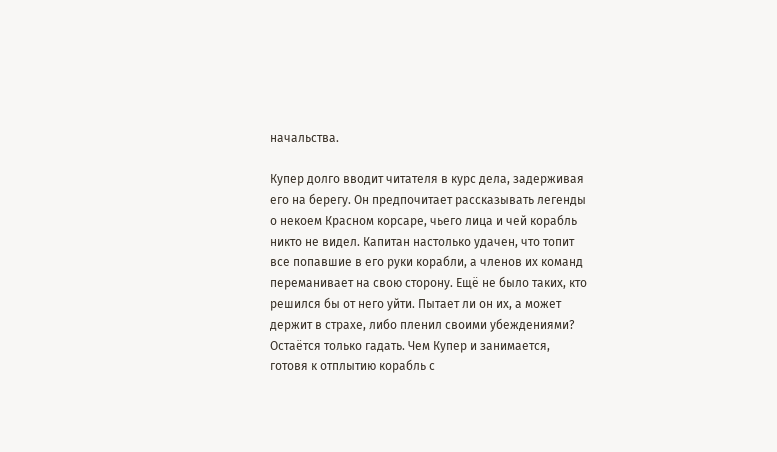начальства.

Купер долго вводит читателя в курс дела, задерживая его на берегу. Он предпочитает рассказывать легенды о некоем Красном корсаре, чьего лица и чей корабль никто не видел. Капитан настолько удачен, что топит все попавшие в его руки корабли, а членов их команд переманивает на свою сторону. Ещё не было таких, кто решился бы от него уйти. Пытает ли он их, а может держит в страхе, либо пленил своими убеждениями? Остаётся только гадать. Чем Купер и занимается, готовя к отплытию корабль с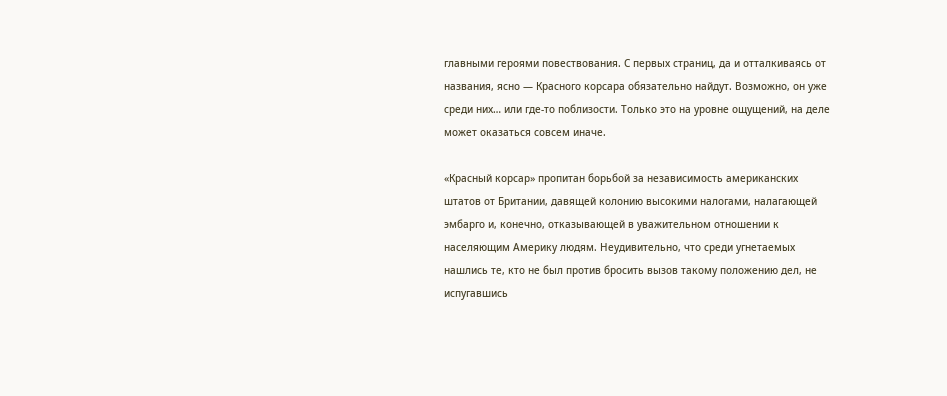главными героями повествования. С первых страниц, да и отталкиваясь от названия, ясно — Красного корсара обязательно найдут. Возможно, он уже среди них… или где-то поблизости. Только это на уровне ощущений, на деле может оказаться совсем иначе.

«Красный корсар» пропитан борьбой за независимость американских штатов от Британии, давящей колонию высокими налогами, налагающей эмбарго и, конечно, отказывающей в уважительном отношении к населяющим Америку людям. Неудивительно, что среди угнетаемых нашлись те, кто не был против бросить вызов такому положению дел, не испугавшись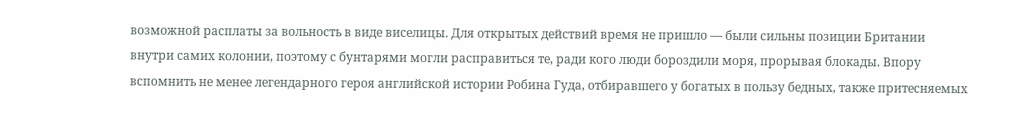возможной расплаты за вольность в виде виселицы. Для открытых действий время не пришло — были сильны позиции Британии внутри самих колонии, поэтому с бунтарями могли расправиться те, ради кого люди бороздили моря, прорывая блокады. Впору вспомнить не менее легендарного героя английской истории Робина Гуда, отбиравшего у богатых в пользу бедных, также притесняемых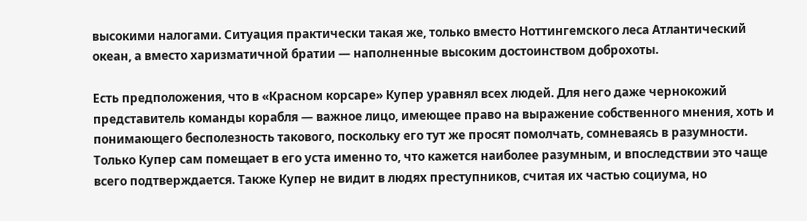высокими налогами. Ситуация практически такая же, только вместо Ноттингемского леса Атлантический океан, а вместо харизматичной братии — наполненные высоким достоинством доброхоты.

Есть предположения, что в «Красном корсаре» Купер уравнял всех людей. Для него даже чернокожий представитель команды корабля — важное лицо, имеющее право на выражение собственного мнения, хоть и понимающего бесполезность такового, поскольку его тут же просят помолчать, сомневаясь в разумности. Только Купер сам помещает в его уста именно то, что кажется наиболее разумным, и впоследствии это чаще всего подтверждается. Также Купер не видит в людях преступников, считая их частью социума, но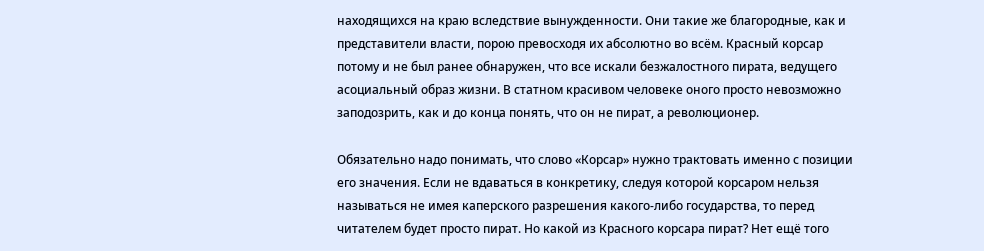находящихся на краю вследствие вынужденности. Они такие же благородные, как и представители власти, порою превосходя их абсолютно во всём. Красный корсар потому и не был ранее обнаружен, что все искали безжалостного пирата, ведущего асоциальный образ жизни. В статном красивом человеке оного просто невозможно заподозрить, как и до конца понять, что он не пират, а революционер.

Обязательно надо понимать, что слово «Корсар» нужно трактовать именно с позиции его значения. Если не вдаваться в конкретику, следуя которой корсаром нельзя называться не имея каперского разрешения какого-либо государства, то перед читателем будет просто пират. Но какой из Красного корсара пират? Нет ещё того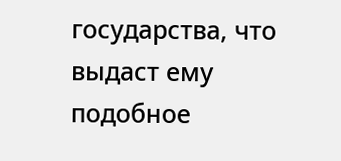государства, что выдаст ему подобное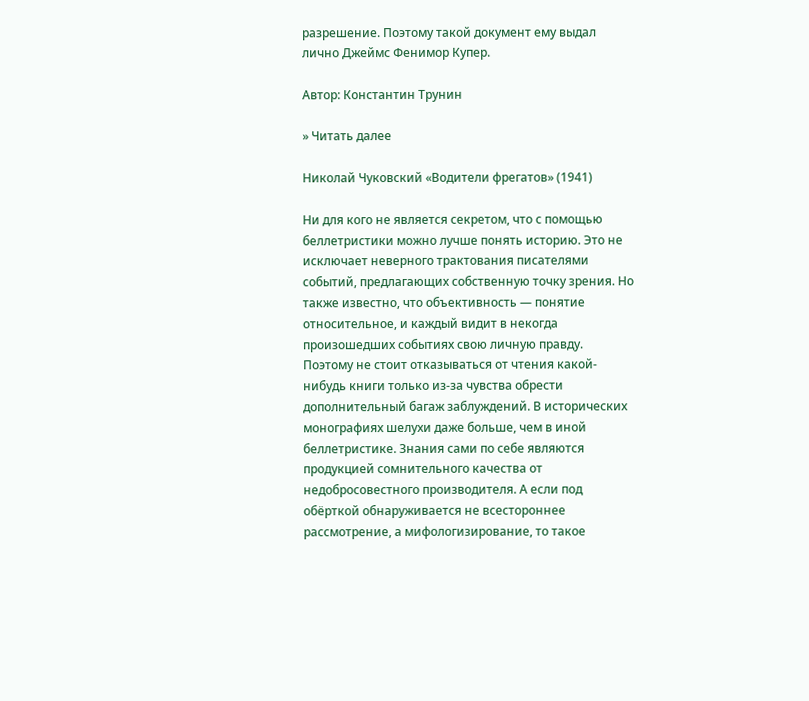разрешение. Поэтому такой документ ему выдал лично Джеймс Фенимор Купер.

Автор: Константин Трунин

» Читать далее

Николай Чуковский «Водители фрегатов» (1941)

Ни для кого не является секретом, что с помощью беллетристики можно лучше понять историю. Это не исключает неверного трактования писателями событий, предлагающих собственную точку зрения. Но также известно, что объективность — понятие относительное, и каждый видит в некогда произошедших событиях свою личную правду. Поэтому не стоит отказываться от чтения какой-нибудь книги только из-за чувства обрести дополнительный багаж заблуждений. В исторических монографиях шелухи даже больше, чем в иной беллетристике. Знания сами по себе являются продукцией сомнительного качества от недобросовестного производителя. А если под обёрткой обнаруживается не всестороннее рассмотрение, а мифологизирование, то такое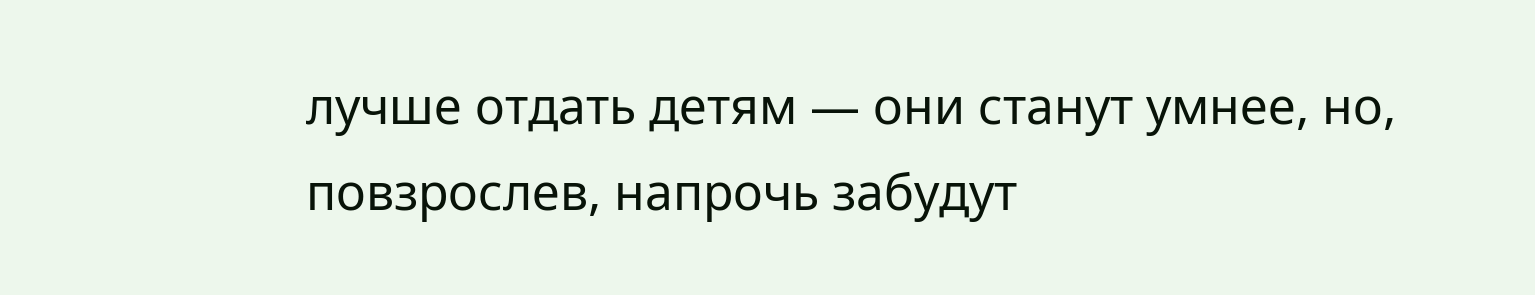лучше отдать детям — они станут умнее, но, повзрослев, напрочь забудут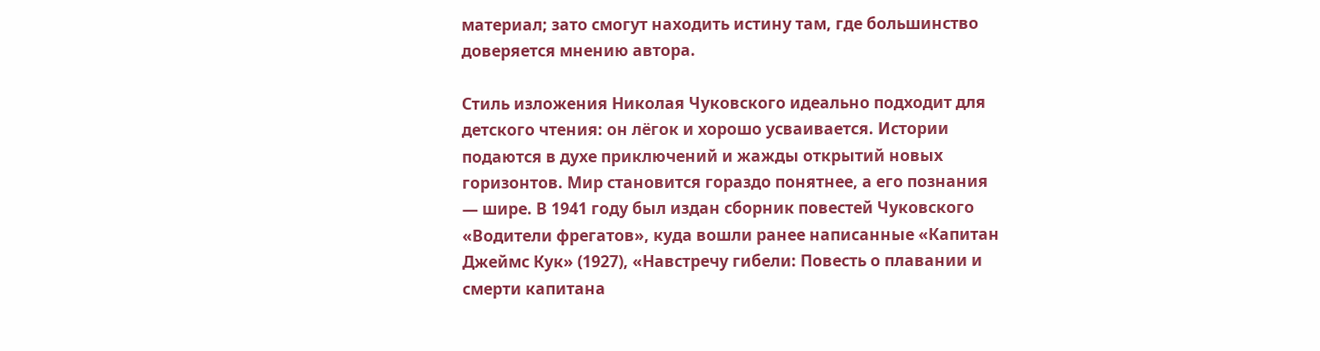материал; зато смогут находить истину там, где большинство доверяется мнению автора.

Стиль изложения Николая Чуковского идеально подходит для детского чтения: он лёгок и хорошо усваивается. Истории подаются в духе приключений и жажды открытий новых горизонтов. Мир становится гораздо понятнее, а его познания — шире. В 1941 году был издан сборник повестей Чуковского «Водители фрегатов», куда вошли ранее написанные «Капитан Джеймс Кук» (1927), «Навстречу гибели: Повесть о плавании и смерти капитана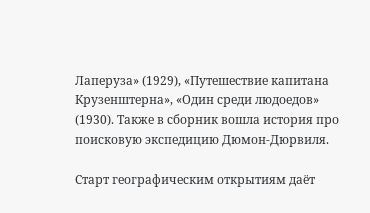Лаперуза» (1929), «Путешествие капитана Крузенштерна», «Один среди людоедов» (1930). Также в сборник вошла история про поисковую экспедицию Дюмон-Дюрвиля.

Старт географическим открытиям даёт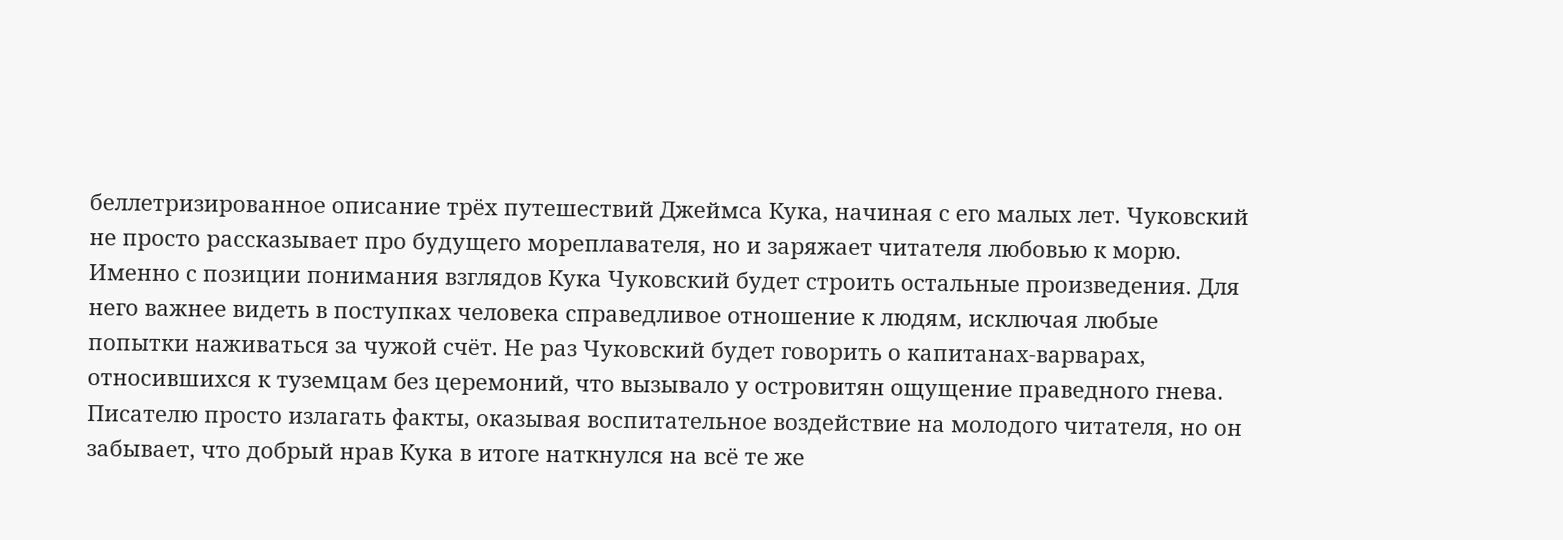беллетризированное описание трёх путешествий Джеймса Кука, начиная с его малых лет. Чуковский не просто рассказывает про будущего мореплавателя, но и заряжает читателя любовью к морю. Именно с позиции понимания взглядов Кука Чуковский будет строить остальные произведения. Для него важнее видеть в поступках человека справедливое отношение к людям, исключая любые попытки наживаться за чужой счёт. Не раз Чуковский будет говорить о капитанах-варварах, относившихся к туземцам без церемоний, что вызывало у островитян ощущение праведного гнева. Писателю просто излагать факты, оказывая воспитательное воздействие на молодого читателя, но он забывает, что добрый нрав Кука в итоге наткнулся на всё те же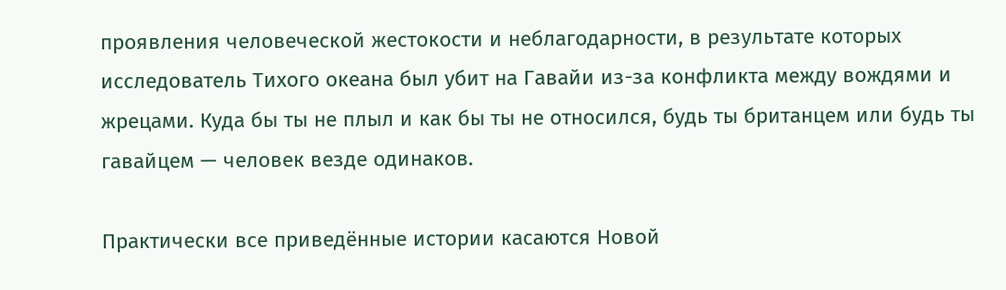проявления человеческой жестокости и неблагодарности, в результате которых исследователь Тихого океана был убит на Гавайи из-за конфликта между вождями и жрецами. Куда бы ты не плыл и как бы ты не относился, будь ты британцем или будь ты гавайцем — человек везде одинаков.

Практически все приведённые истории касаются Новой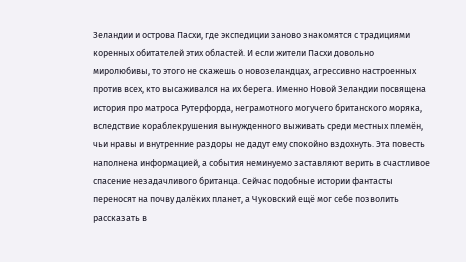Зеландии и острова Пасхи, где экспедиции заново знакомятся с традициями коренных обитателей этих областей. И если жители Пасхи довольно миролюбивы, то этого не скажешь о новозеландцах, агрессивно настроенных против всех, кто высаживался на их берега. Именно Новой Зеландии посвящена история про матроса Рутерфорда, неграмотного могучего британского моряка, вследствие кораблекрушения вынужденного выживать среди местных племён, чьи нравы и внутренние раздоры не дадут ему спокойно вздохнуть. Эта повесть наполнена информацией, а события неминуемо заставляют верить в счастливое спасение незадачливого британца. Сейчас подобные истории фантасты переносят на почву далёких планет, а Чуковский ещё мог себе позволить рассказать в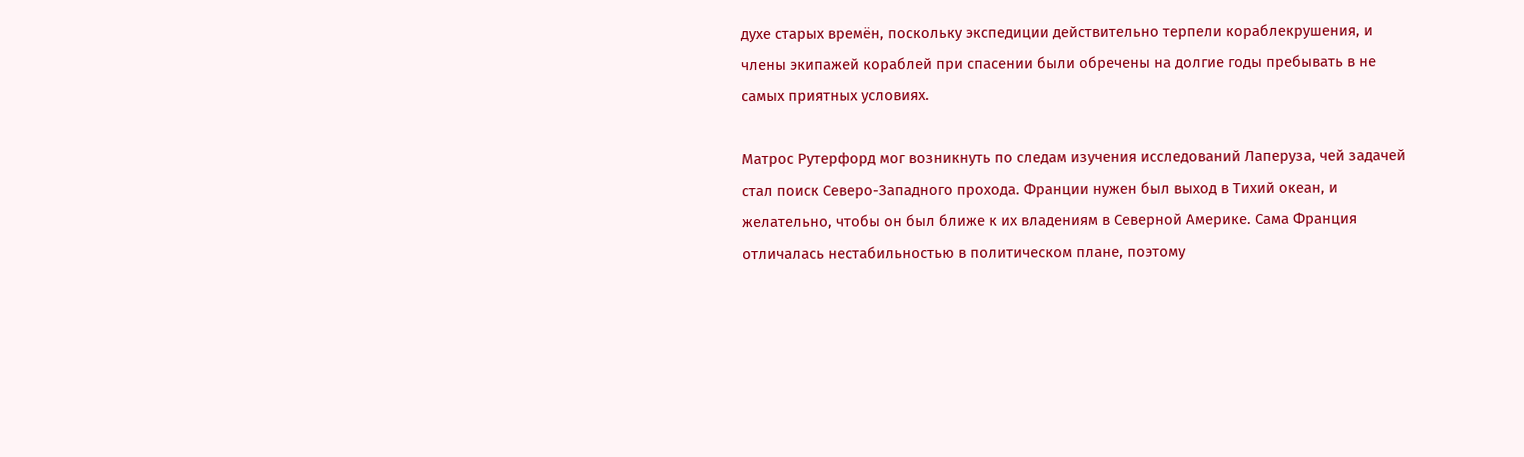духе старых времён, поскольку экспедиции действительно терпели кораблекрушения, и члены экипажей кораблей при спасении были обречены на долгие годы пребывать в не самых приятных условиях.

Матрос Рутерфорд мог возникнуть по следам изучения исследований Лаперуза, чей задачей стал поиск Северо-Западного прохода. Франции нужен был выход в Тихий океан, и желательно, чтобы он был ближе к их владениям в Северной Америке. Сама Франция отличалась нестабильностью в политическом плане, поэтому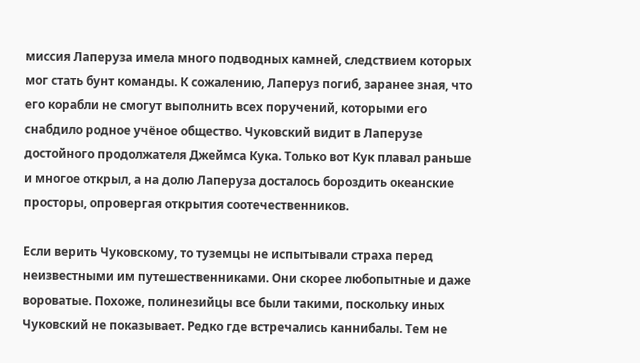миссия Лаперуза имела много подводных камней, следствием которых мог стать бунт команды. К сожалению, Лаперуз погиб, заранее зная, что его корабли не смогут выполнить всех поручений, которыми его снабдило родное учёное общество. Чуковский видит в Лаперузе достойного продолжателя Джеймса Кука. Только вот Кук плавал раньше и многое открыл, а на долю Лаперуза досталось бороздить океанские просторы, опровергая открытия соотечественников.

Если верить Чуковскому, то туземцы не испытывали страха перед неизвестными им путешественниками. Они скорее любопытные и даже вороватые. Похоже, полинезийцы все были такими, поскольку иных Чуковский не показывает. Редко где встречались каннибалы. Тем не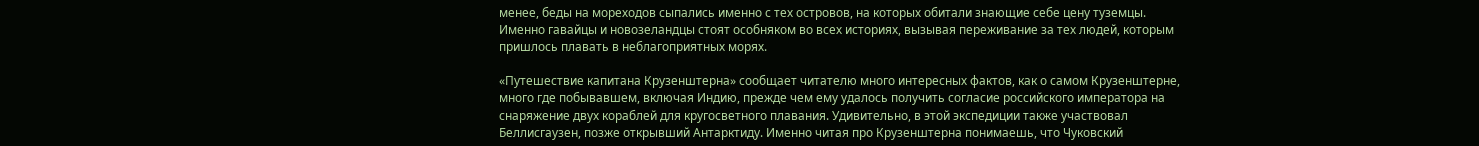менее, беды на мореходов сыпались именно с тех островов, на которых обитали знающие себе цену туземцы. Именно гавайцы и новозеландцы стоят особняком во всех историях, вызывая переживание за тех людей, которым пришлось плавать в неблагоприятных морях.

«Путешествие капитана Крузенштерна» сообщает читателю много интересных фактов, как о самом Крузенштерне, много где побывавшем, включая Индию, прежде чем ему удалось получить согласие российского императора на снаряжение двух кораблей для кругосветного плавания. Удивительно, в этой экспедиции также участвовал Беллисгаузен, позже открывший Антарктиду. Именно читая про Крузенштерна понимаешь, что Чуковский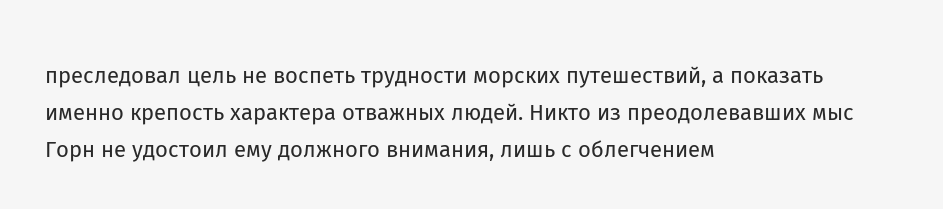преследовал цель не воспеть трудности морских путешествий, а показать именно крепость характера отважных людей. Никто из преодолевавших мыс Горн не удостоил ему должного внимания, лишь с облегчением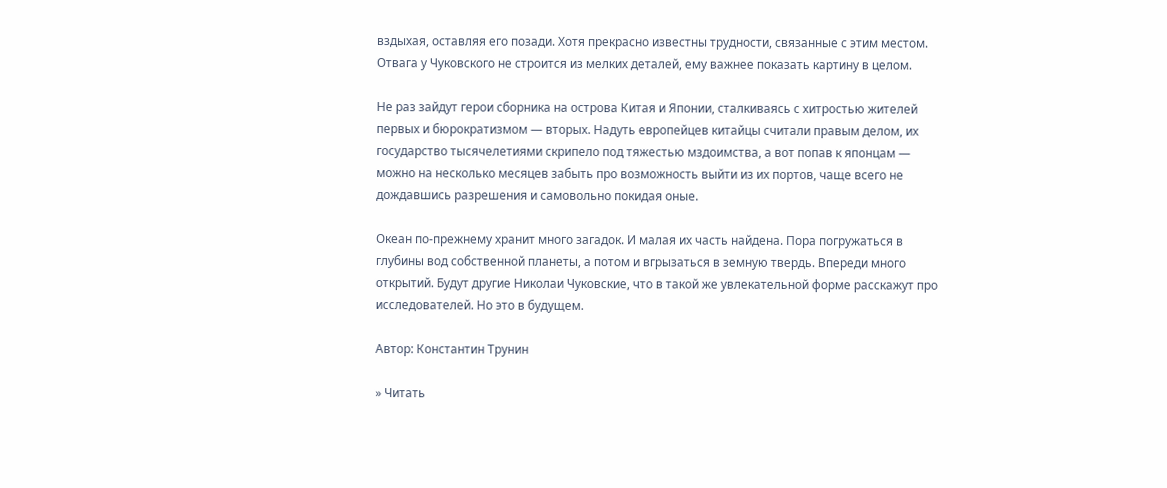вздыхая, оставляя его позади. Хотя прекрасно известны трудности, связанные с этим местом. Отвага у Чуковского не строится из мелких деталей, ему важнее показать картину в целом.

Не раз зайдут герои сборника на острова Китая и Японии, сталкиваясь с хитростью жителей первых и бюрократизмом — вторых. Надуть европейцев китайцы считали правым делом, их государство тысячелетиями скрипело под тяжестью мздоимства, а вот попав к японцам — можно на несколько месяцев забыть про возможность выйти из их портов, чаще всего не дождавшись разрешения и самовольно покидая оные.

Океан по-прежнему хранит много загадок. И малая их часть найдена. Пора погружаться в глубины вод собственной планеты, а потом и вгрызаться в земную твердь. Впереди много открытий. Будут другие Николаи Чуковские, что в такой же увлекательной форме расскажут про исследователей. Но это в будущем.

Автор: Константин Трунин

» Читать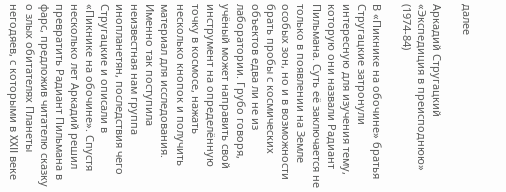далее

Аркадий Стругацкий «Экспедиция в преисподнюю» (1974-84)

В «Пикнике на обочине» братья Стругацкие затронули интересную для изучения тему, которую они назвали Радиант Пильмана. Суть её заключается не только в появлении на Земле особых зон, но и в возможности брать пробы с космических объектов едва ли не из лаборатории. Грубо говоря, учёный может направить свой инструмент на определённую точку в космосе, нажать несколько кнопок и получить материал для исследования. Именно так поступила неизвестная нам группа инопланетян, последствия чего Стругацкие и описали в «Пикнике на обочине». Спустя несколько лет Аркадий решил превратить Радиант Пильмана в фарс, предложив читателю сказку о злых обитателях Планеты негодяев, с которыми в XXII веке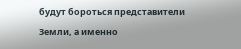будут бороться представители Земли, а именно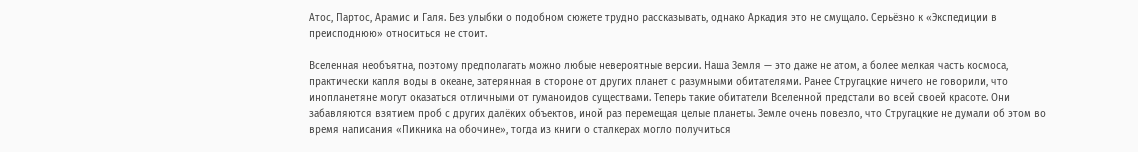Атос, Партос, Арамис и Галя. Без улыбки о подобном сюжете трудно рассказывать, однако Аркадия это не смущало. Серьёзно к «Экспедиции в преисподнюю» относиться не стоит.

Вселенная необъятна, поэтому предполагать можно любые невероятные версии. Наша Земля — это даже не атом, а более мелкая часть космоса, практически капля воды в океане, затерянная в стороне от других планет с разумными обитателями. Ранее Стругацкие ничего не говорили, что инопланетяне могут оказаться отличными от гуманоидов существами. Теперь такие обитатели Вселенной предстали во всей своей красоте. Они забавляются взятием проб с других далёких объектов, иной раз перемещая целые планеты. Земле очень повезло, что Стругацкие не думали об этом во время написания «Пикника на обочине», тогда из книги о сталкерах могло получиться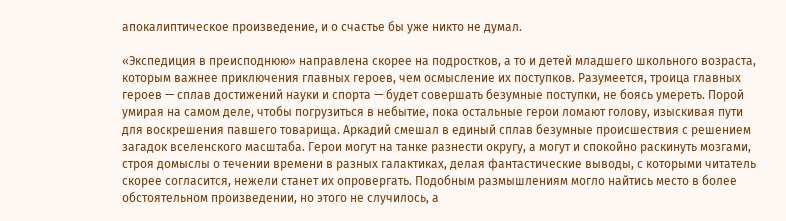апокалиптическое произведение, и о счастье бы уже никто не думал.

«Экспедиция в преисподнюю» направлена скорее на подростков, а то и детей младшего школьного возраста, которым важнее приключения главных героев, чем осмысление их поступков. Разумеется, троица главных героев — сплав достижений науки и спорта — будет совершать безумные поступки, не боясь умереть. Порой умирая на самом деле, чтобы погрузиться в небытие, пока остальные герои ломают голову, изыскивая пути для воскрешения павшего товарища. Аркадий смешал в единый сплав безумные происшествия с решением загадок вселенского масштаба. Герои могут на танке разнести округу, а могут и спокойно раскинуть мозгами, строя домыслы о течении времени в разных галактиках, делая фантастические выводы, с которыми читатель скорее согласится, нежели станет их опровергать. Подобным размышлениям могло найтись место в более обстоятельном произведении, но этого не случилось, а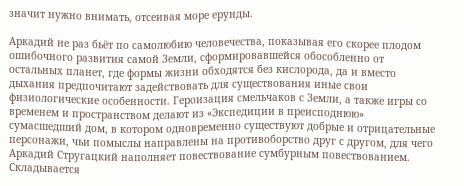значит нужно внимать, отсеивая море ерунды.

Аркадий не раз бьёт по самолюбию человечества, показывая его скорее плодом ошибочного развития самой Земли, сформировавшейся обособленно от остальных планет, где формы жизни обходятся без кислорода, да и вместо дыхания предпочитают задействовать для существования иные свои физиологические особенности. Героизация смельчаков с Земли, а также игры со временем и пространством делают из «Экспедиции в преисподнюю» сумасшедший дом, в котором одновременно существуют добрые и отрицательные персонажи, чьи помыслы направлены на противоборство друг с другом, для чего Аркадий Стругацкий наполняет повествование сумбурным повествованием. Складывается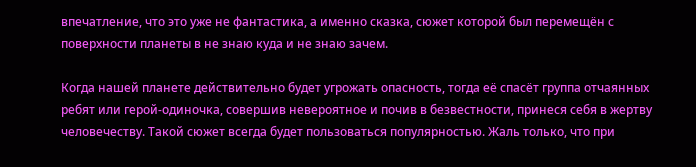впечатление, что это уже не фантастика, а именно сказка, сюжет которой был перемещён с поверхности планеты в не знаю куда и не знаю зачем.

Когда нашей планете действительно будет угрожать опасность, тогда её спасёт группа отчаянных ребят или герой-одиночка, совершив невероятное и почив в безвестности, принеся себя в жертву человечеству. Такой сюжет всегда будет пользоваться популярностью. Жаль только, что при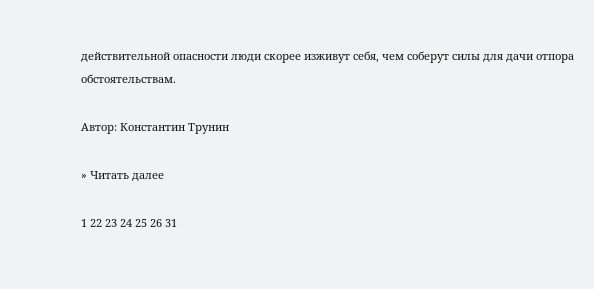действительной опасности люди скорее изживут себя, чем соберут силы для дачи отпора обстоятельствам.

Автор: Константин Трунин

» Читать далее

1 22 23 24 25 26 31